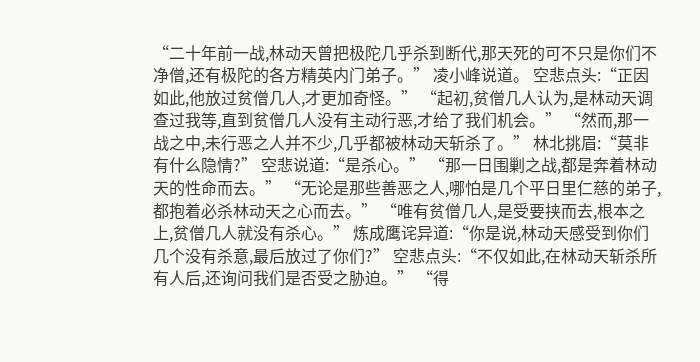“二十年前一战,林动天曾把极陀几乎杀到断代,那天死的可不只是你们不净僧,还有极陀的各方精英内门弟子。” 凌小峰说道。 空悲点头:“正因如此,他放过贫僧几人,才更加奇怪。” “起初,贫僧几人认为,是林动天调查过我等,直到贫僧几人没有主动行恶,才给了我们机会。” “然而,那一战之中,未行恶之人并不少,几乎都被林动天斩杀了。” 林北挑眉:“莫非有什么隐情?” 空悲说道:“是杀心。” “那一日围剿之战,都是奔着林动天的性命而去。” “无论是那些善恶之人,哪怕是几个平日里仁慈的弟子,都抱着必杀林动天之心而去。” “唯有贫僧几人,是受要挟而去,根本之上,贫僧几人就没有杀心。” 炼成鹰诧异道:“你是说,林动天感受到你们几个没有杀意,最后放过了你们?” 空悲点头:“不仅如此,在林动天斩杀所有人后,还询问我们是否受之胁迫。” “得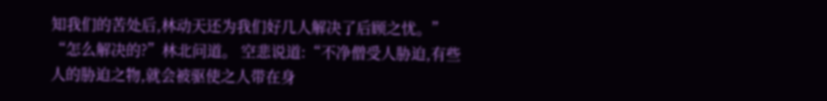知我们的苦处后,林动天还为我们好几人解决了后顾之忧。” “怎么解决的?”林北问道。 空悲说道:“不净僧受人胁迫,有些人的胁迫之物,就会被驱使之人带在身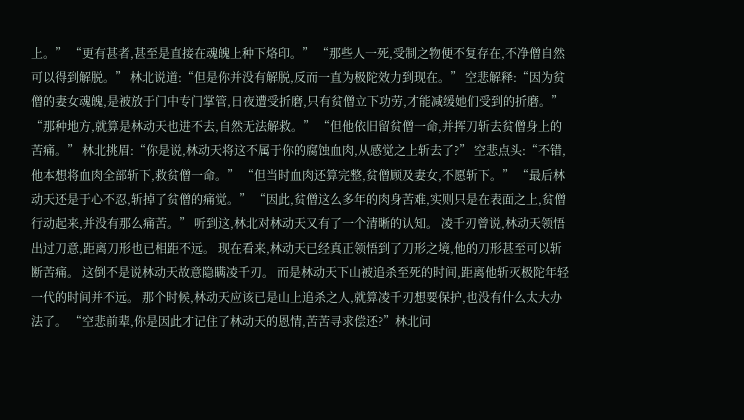上。” “更有甚者,甚至是直接在魂魄上种下烙印。” “那些人一死,受制之物便不复存在,不净僧自然可以得到解脱。” 林北说道:“但是你并没有解脱,反而一直为极陀效力到现在。” 空悲解释:“因为贫僧的妻女魂魄,是被放于门中专门掌管,日夜遭受折磨,只有贫僧立下功劳,才能减缓她们受到的折磨。” “那种地方,就算是林动天也进不去,自然无法解救。” “但他依旧留贫僧一命,并挥刀斩去贫僧身上的苦痛。” 林北挑眉:“你是说,林动天将这不属于你的腐蚀血肉,从感觉之上斩去了?” 空悲点头:“不错,他本想将血肉全部斩下,救贫僧一命。” “但当时血肉还算完整,贫僧顾及妻女,不愿斩下。” “最后林动天还是于心不忍,斩掉了贫僧的痛觉。” “因此,贫僧这么多年的肉身苦难,实则只是在表面之上,贫僧行动起来,并没有那么痛苦。” 听到这,林北对林动天又有了一个清晰的认知。 凌千刃曾说,林动天领悟出过刀意,距离刀形也已相距不远。 现在看来,林动天已经真正领悟到了刀形之境,他的刀形甚至可以斩断苦痛。 这倒不是说林动天故意隐瞒凌千刃。 而是林动天下山被追杀至死的时间,距离他斩灭极陀年轻一代的时间并不远。 那个时候,林动天应该已是山上追杀之人,就算凌千刃想要保护,也没有什么太大办法了。 “空悲前辈,你是因此才记住了林动天的恩情,苦苦寻求偿还?”林北问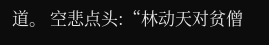道。 空悲点头:“林动天对贫僧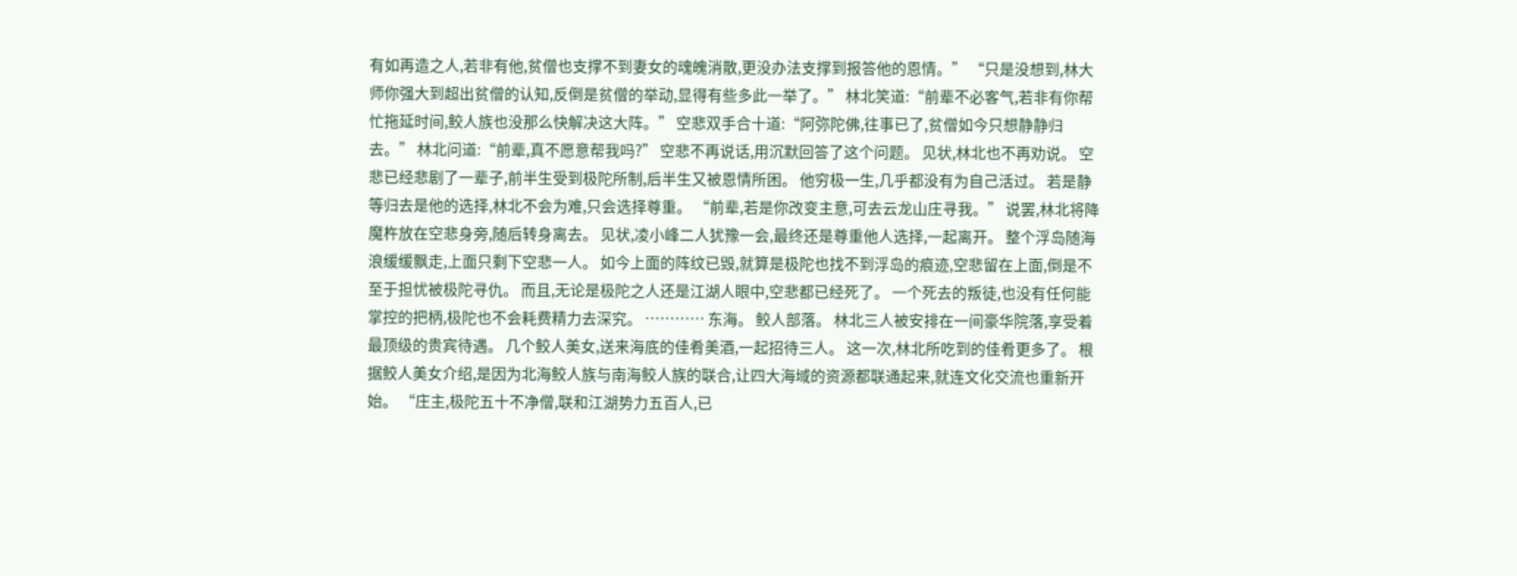有如再造之人,若非有他,贫僧也支撑不到妻女的魂魄消散,更没办法支撑到报答他的恩情。” “只是没想到,林大师你强大到超出贫僧的认知,反倒是贫僧的举动,显得有些多此一举了。” 林北笑道:“前辈不必客气,若非有你帮忙拖延时间,鲛人族也没那么快解决这大阵。” 空悲双手合十道:“阿弥陀佛,往事已了,贫僧如今只想静静归去。” 林北问道:“前辈,真不愿意帮我吗?” 空悲不再说话,用沉默回答了这个问题。 见状,林北也不再劝说。 空悲已经悲剧了一辈子,前半生受到极陀所制,后半生又被恩情所困。 他穷极一生,几乎都没有为自己活过。 若是静等归去是他的选择,林北不会为难,只会选择尊重。 “前辈,若是你改变主意,可去云龙山庄寻我。” 说罢,林北将降魔杵放在空悲身旁,随后转身离去。 见状,凌小峰二人犹豫一会,最终还是尊重他人选择,一起离开。 整个浮岛随海浪缓缓飘走,上面只剩下空悲一人。 如今上面的阵纹已毁,就算是极陀也找不到浮岛的痕迹,空悲留在上面,倒是不至于担忧被极陀寻仇。 而且,无论是极陀之人还是江湖人眼中,空悲都已经死了。 一个死去的叛徒,也没有任何能掌控的把柄,极陀也不会耗费精力去深究。 ………… 东海。 鲛人部落。 林北三人被安排在一间豪华院落,享受着最顶级的贵宾待遇。 几个鲛人美女,送来海底的佳肴美酒,一起招待三人。 这一次,林北所吃到的佳肴更多了。 根据鲛人美女介绍,是因为北海鲛人族与南海鲛人族的联合,让四大海域的资源都联通起来,就连文化交流也重新开始。 “庄主,极陀五十不净僧,联和江湖势力五百人,已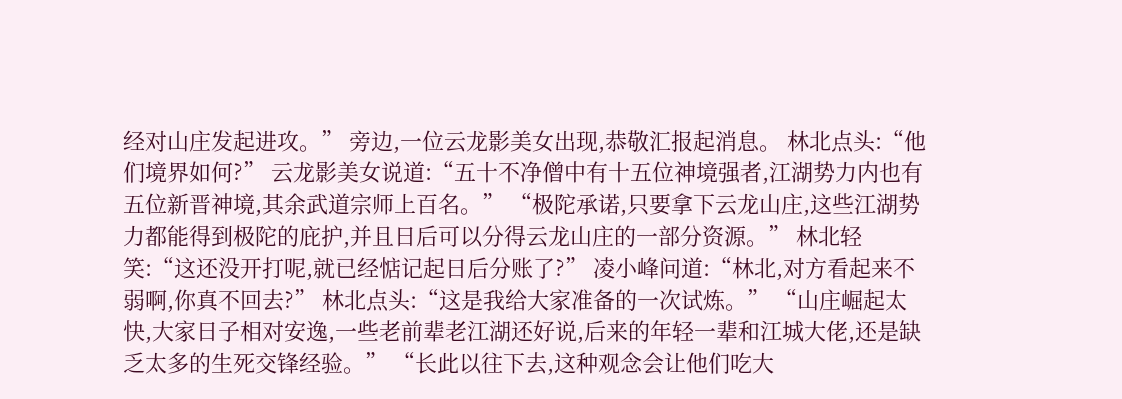经对山庄发起进攻。” 旁边,一位云龙影美女出现,恭敬汇报起消息。 林北点头:“他们境界如何?” 云龙影美女说道:“五十不净僧中有十五位神境强者,江湖势力内也有五位新晋神境,其余武道宗师上百名。” “极陀承诺,只要拿下云龙山庄,这些江湖势力都能得到极陀的庇护,并且日后可以分得云龙山庄的一部分资源。” 林北轻笑:“这还没开打呢,就已经惦记起日后分账了?” 凌小峰问道:“林北,对方看起来不弱啊,你真不回去?” 林北点头:“这是我给大家准备的一次试炼。” “山庄崛起太快,大家日子相对安逸,一些老前辈老江湖还好说,后来的年轻一辈和江城大佬,还是缺乏太多的生死交锋经验。” “长此以往下去,这种观念会让他们吃大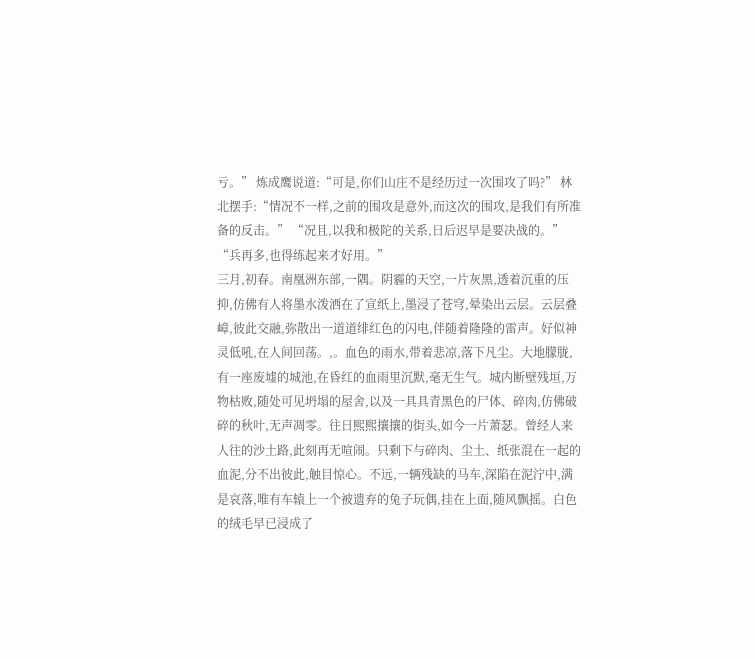亏。” 炼成鹰说道:“可是,你们山庄不是经历过一次围攻了吗?” 林北摆手:“情况不一样,之前的围攻是意外,而这次的围攻,是我们有所准备的反击。” “况且,以我和极陀的关系,日后迟早是要决战的。” “兵再多,也得练起来才好用。”
三月,初春。南凰洲东部,一隅。阴霾的天空,一片灰黑,透着沉重的压抑,仿佛有人将墨水泼洒在了宣纸上,墨浸了苍穹,晕染出云层。云层叠嶂,彼此交融,弥散出一道道绯红色的闪电,伴随着隆隆的雷声。好似神灵低吼,在人间回荡。,。血色的雨水,带着悲凉,落下凡尘。大地朦胧,有一座废墟的城池,在昏红的血雨里沉默,毫无生气。城内断壁残垣,万物枯败,随处可见坍塌的屋舍,以及一具具青黑色的尸体、碎肉,仿佛破碎的秋叶,无声凋零。往日熙熙攘攘的街头,如今一片萧瑟。曾经人来人往的沙土路,此刻再无喧闹。只剩下与碎肉、尘土、纸张混在一起的血泥,分不出彼此,触目惊心。不远,一辆残缺的马车,深陷在泥泞中,满是哀落,唯有车辕上一个被遗弃的兔子玩偶,挂在上面,随风飘摇。白色的绒毛早已浸成了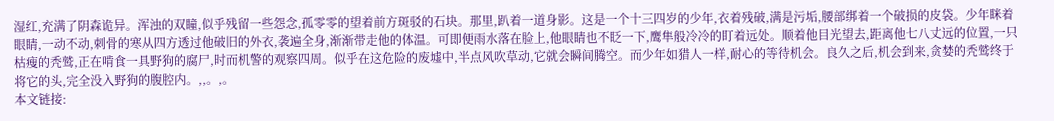湿红,充满了阴森诡异。浑浊的双瞳,似乎残留一些怨念,孤零零的望着前方斑驳的石块。那里,趴着一道身影。这是一个十三四岁的少年,衣着残破,满是污垢,腰部绑着一个破损的皮袋。少年眯着眼睛,一动不动,刺骨的寒从四方透过他破旧的外衣,袭遍全身,渐渐带走他的体温。可即便雨水落在脸上,他眼睛也不眨一下,鹰隼般冷冷的盯着远处。顺着他目光望去,距离他七八丈远的位置,一只枯瘦的秃鹫,正在啃食一具野狗的腐尸,时而机警的观察四周。似乎在这危险的废墟中,半点风吹草动,它就会瞬间腾空。而少年如猎人一样,耐心的等待机会。良久之后,机会到来,贪婪的秃鹫终于将它的头,完全没入野狗的腹腔内。,,。,。
本文链接: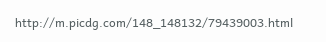http://m.picdg.com/148_148132/79439003.html